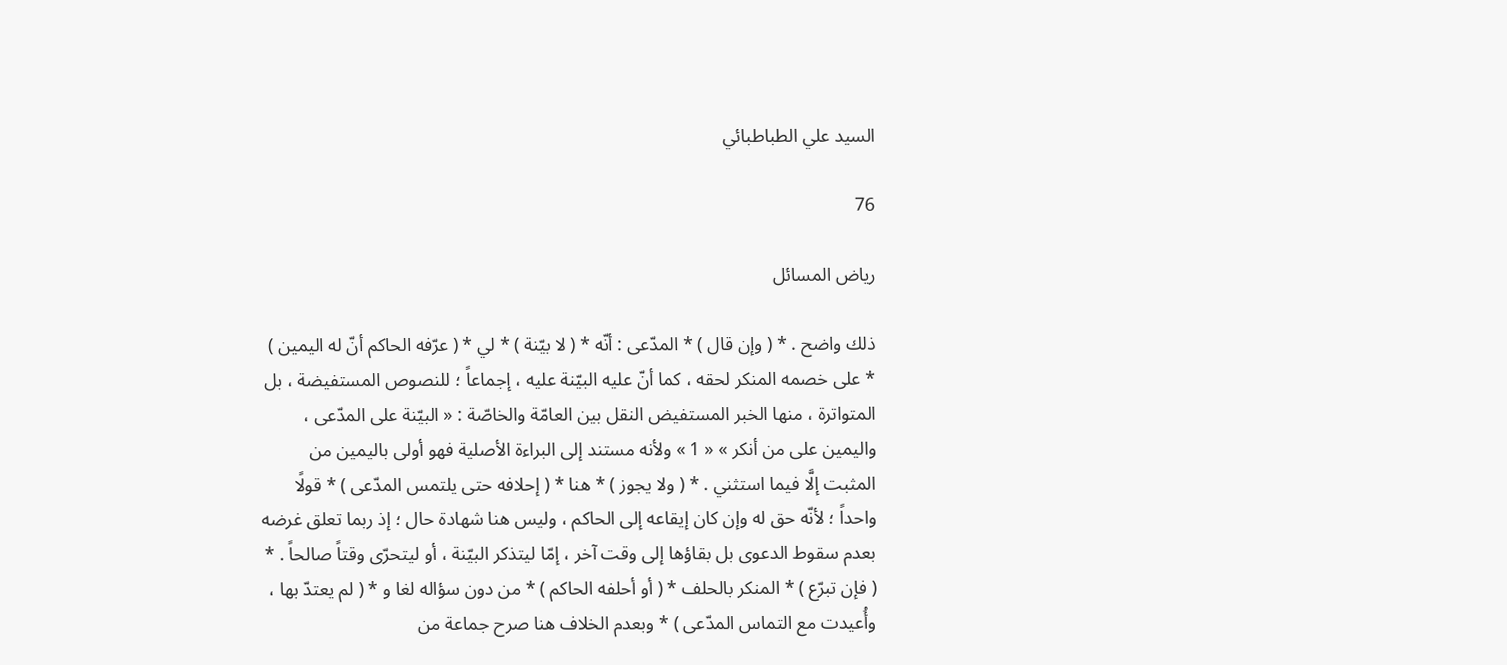السيد علي الطباطبائي

76

رياض المسائل

ذلك واضح . * ( وإن قال ) * المدّعى : أنّه * ( لا بيّنة ) * لي * ( عرّفه الحاكم أنّ له اليمين ) * على خصمه المنكر لحقه ، كما أنّ عليه البيّنة عليه ، إجماعاً ؛ للنصوص المستفيضة ، بل المتواترة ، منها الخبر المستفيض النقل بين العامّة والخاصّة : « البيّنة على المدّعى ، واليمين على من أنكر » « 1 » ولأنه مستند إلى البراءة الأصلية فهو أولى باليمين من المثبت إلَّا فيما استثني . * ( ولا يجوز ) * هنا * ( إحلافه حتى يلتمس المدّعى ) * قولًا واحداً ؛ لأنّه حق له وإن كان إيقاعه إلى الحاكم ، وليس هنا شهادة حال ؛ إذ ربما تعلق غرضه بعدم سقوط الدعوى بل بقاؤها إلى وقت آخر ، إمّا ليتذكر البيّنة ، أو ليتحرّى وقتاً صالحاً . * ( فإن تبرّع ) * المنكر بالحلف * ( أو أحلفه الحاكم ) * من دون سؤاله لغا و * ( لم يعتدّ بها ، وأُعيدت مع التماس المدّعى ) * وبعدم الخلاف هنا صرح جماعة من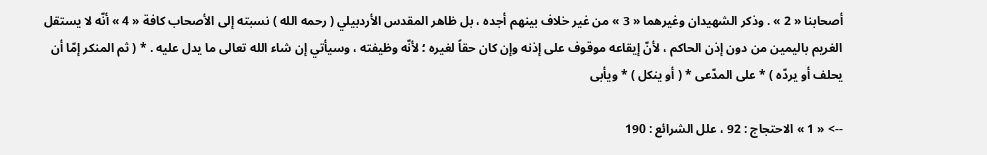أصحابنا « 2 » . وذكر الشهيدان وغيرهما « 3 » من غير خلاف بينهم أجده ، بل ظاهر المقدس الأردبيلي ( رحمه الله ) نسبته إلى الأصحاب كافة « 4 » أنّه لا يستقل الغريم باليمين من دون إذن الحاكم ، لأنّ إيقاعه موقوف على إذنه وإن كان حقاً لغيره ؛ لأنّه وظيفته ، وسيأتي إن شاء الله تعالى ما يدل عليه . * ( ثم المنكر إمّا أن يحلف أو يردّه ) * على المدّعى * ( أو ينكل ) * ويأبى

--> « 1 » الاحتجاج : 92 ، علل الشرائع : 190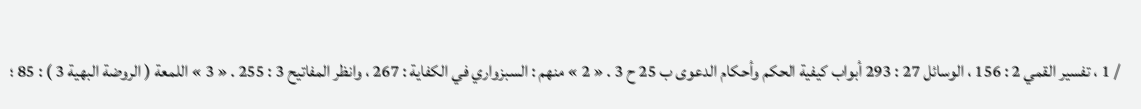/ 1 ، تفسير القمي 2 : 156 ، الوسائل 27 : 293 أبواب كيفية الحكم وأحكام الدعوى ب 25 ح 3 . « 2 » منهم : السبزواري في الكفاية : 267 ، وانظر المفاتيح 3 : 255 . « 3 » اللمعة ( الروضة البهية 3 ) : 85 ؛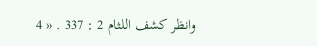وانظر كشف اللثام 2 : 337 . « 4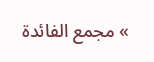» مجمع الفائدة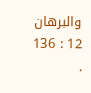والبرهان 12 : 136 .